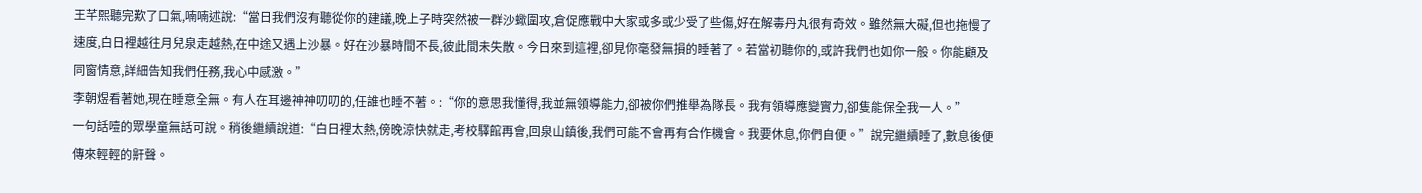王芊熙聽完歎了口氣,喃喃述說:“當日我們沒有聽從你的建議,晚上子時突然被一群沙蠍圍攻,倉促應戰中大家或多或少受了些傷,好在解毒丹丸很有奇效。雖然無大礙,但也拖慢了速度,白日裡越往月兒泉走越熱,在中途又遇上沙暴。好在沙暴時間不長,彼此間未失散。今日來到這裡,卻見你毫發無損的睡著了。若當初聽你的,或許我們也如你一般。你能顧及同窗情意,詳細告知我們任務,我心中感激。”
李朝煜看著她,現在睡意全無。有人在耳邊神神叨叨的,任誰也睡不著。:“你的意思我懂得,我並無領導能力,卻被你們推舉為隊長。我有領導應變實力,卻隻能保全我一人。”
一句話噎的眾學童無話可說。稍後繼續說道:“白日裡太熱,傍晚涼快就走,考校驛館再會,回泉山鎮後,我們可能不會再有合作機會。我要休息,你們自便。”說完繼續睡了,數息後便傳來輕輕的鼾聲。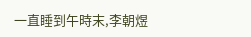一直睡到午時末,李朝煜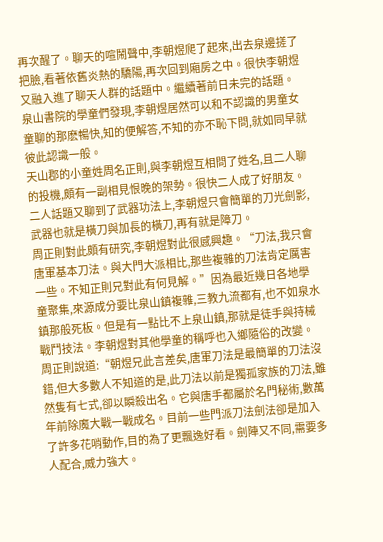再次醒了。聊天的喧鬧聲中,李朝煜爬了起來,出去泉邊搓了把臉,看著依舊炎熱的驕陽,再次回到廂房之中。很快李朝煜又融入進了聊天人群的話題中。繼續著前日未完的話題。泉山書院的學童們發現,李朝煜居然可以和不認識的男童女童聊的那麽暢快,知的便解答,不知的亦不恥下問,就如同早就彼此認識一般。
天山郡的小童姓周名正則,與李朝煜互相問了姓名,且二人聊的投機,頗有一副相見恨晚的架勢。很快二人成了好朋友。二人話題又聊到了武器功法上,李朝煜只會簡單的刀光劍影,武器也就是橫刀與加長的橫刀,再有就是障刀。
周正則對此頗有研究,李朝煜對此很感興趣。“刀法,我只會唐軍基本刀法。與大門大派相比,那些複雜的刀法肯定厲害一些。不知正則兄對此有何見解。”因為最近幾日各地學童聚集,來源成分要比泉山鎮複雜,三教九流都有,也不如泉水鎮那般死板。但是有一點比不上泉山鎮,那就是徒手與持械戰鬥技法。李朝煜對其他學童的稱呼也入鄉隨俗的改變。
周正則說道:“朝煜兄此言差矣,唐軍刀法是最簡單的刀法沒錯,但大多數人不知道的是,此刀法以前是獨孤家族的刀法,雖然隻有七式,卻以瞬殺出名。它與唐手都屬於名門秘術,數萬年前除魔大戰一戰成名。目前一些門派刀法劍法卻是加入了許多花哨動作,目的為了更飄逸好看。劍陣又不同,需要多人配合,威力強大。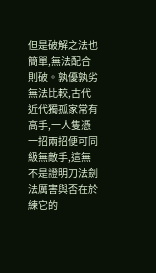但是破解之法也簡單,無法配合則破。孰優孰劣無法比較,古代近代獨孤家常有高手,一人隻憑一招兩招便可同級無敵手,這無不是證明刀法劍法厲害與否在於練它的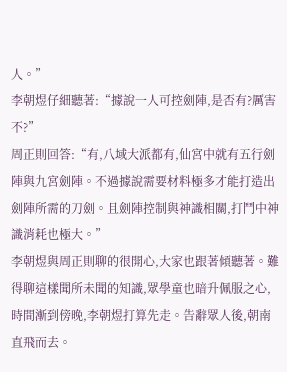人。”
李朝煜仔細聽著:“據說一人可控劍陣,是否有?厲害不?”
周正則回答:“有,八域大派都有,仙宮中就有五行劍陣與九宮劍陣。不過據說需要材料極多才能打造出劍陣所需的刀劍。且劍陣控制與神識相關,打鬥中神識消耗也極大。”
李朝煜與周正則聊的很開心,大家也跟著傾聽著。難得聊這樣聞所未聞的知識,眾學童也暗升佩服之心,時間漸到傍晚,李朝煜打算先走。告辭眾人後,朝南直飛而去。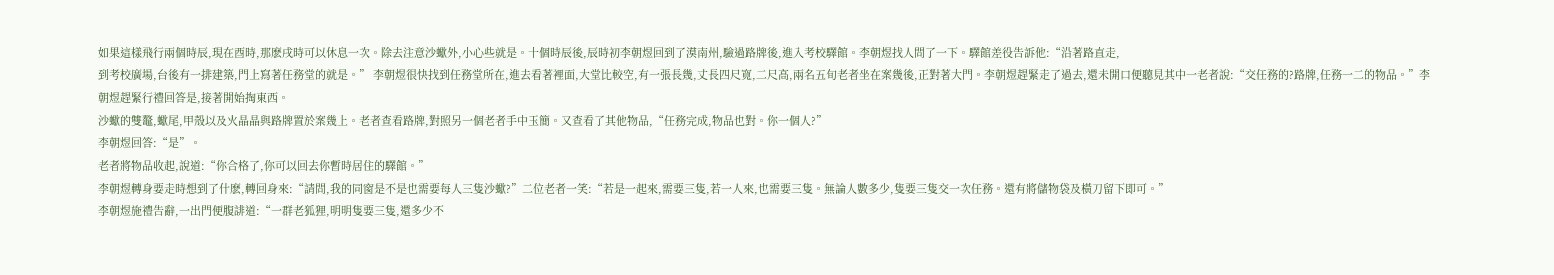如果這樣飛行兩個時辰,現在酉時,那麽戌時可以休息一次。除去注意沙蠍外,小心些就是。十個時辰後,辰時初李朝煜回到了漠南州,驗過路牌後,進入考校驛館。李朝煜找人問了一下。驛館差役告訴他:“沿著路直走,
到考校廣場,台後有一排建築,門上寫著任務堂的就是。” 李朝煜很快找到任務堂所在,進去看著裡面,大堂比較空,有一張長幾,丈長四尺寬,二尺高,兩名五旬老者坐在案幾後,正對著大門。李朝煜趕緊走了過去,還未開口便聽見其中一老者說:“交任務的?路牌,任務一二的物品。”李朝煜趕緊行禮回答是,接著開始掏東西。
沙蠍的雙鼇,蠍尾,甲殼以及火晶晶與路牌置於案幾上。老者查看路牌,對照另一個老者手中玉簡。又查看了其他物品,“任務完成,物品也對。你一個人?”
李朝煜回答:“是”。
老者將物品收起,說道:“你合格了,你可以回去你暫時居住的驛館。”
李朝煜轉身要走時想到了什麽,轉回身來:“請問,我的同窗是不是也需要每人三隻沙蠍?”二位老者一笑:“若是一起來,需要三隻,若一人來,也需要三隻。無論人數多少,隻要三隻交一次任務。還有將儲物袋及橫刀留下即可。”
李朝煜施禮告辭,一出門便腹誹道:“一群老狐狸,明明隻要三隻,還多少不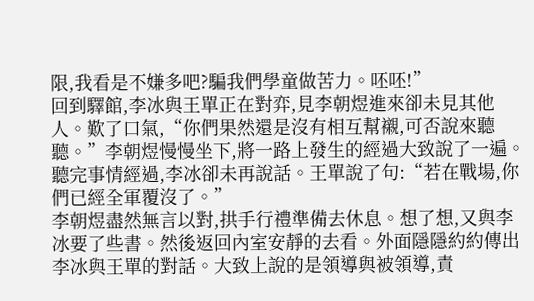限,我看是不嫌多吧?騙我們學童做苦力。呸呸!”
回到驛館,李冰與王單正在對弈,見李朝煜進來卻未見其他人。歎了口氣,“你們果然還是沒有相互幫襯,可否說來聽聽。”李朝煜慢慢坐下,將一路上發生的經過大致說了一遍。聽完事情經過,李冰卻未再說話。王單說了句:“若在戰場,你們已經全軍覆沒了。”
李朝煜盡然無言以對,拱手行禮準備去休息。想了想,又與李冰要了些書。然後返回內室安靜的去看。外面隱隱約約傳出李冰與王單的對話。大致上說的是領導與被領導,責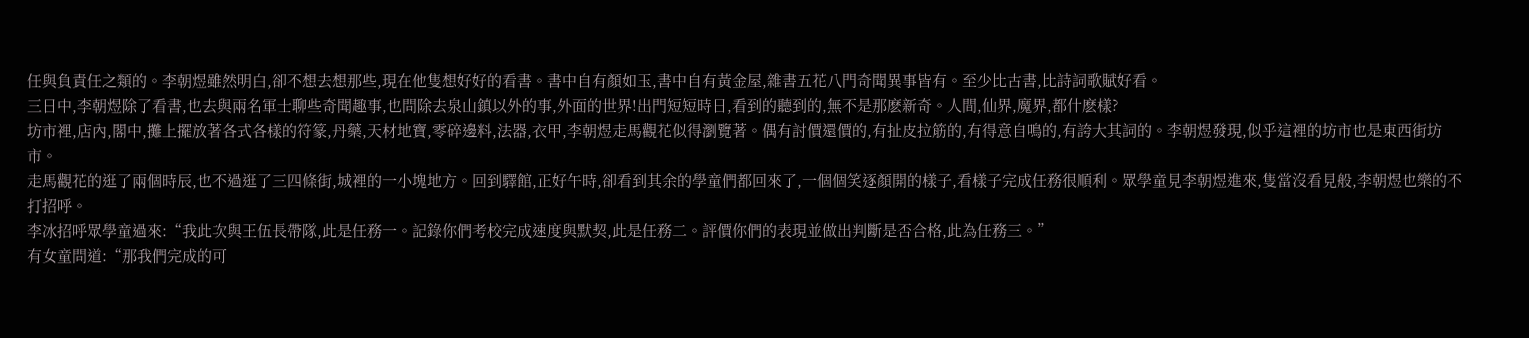任與負責任之類的。李朝煜雖然明白,卻不想去想那些,現在他隻想好好的看書。書中自有顏如玉,書中自有黃金屋,雜書五花八門奇聞異事皆有。至少比古書,比詩詞歌賦好看。
三日中,李朝煜除了看書,也去與兩名軍士聊些奇聞趣事,也問除去泉山鎮以外的事,外面的世界!出門短短時日,看到的聽到的,無不是那麽新奇。人間,仙界,魔界,都什麽樣?
坊市裡,店內,閣中,攤上擺放著各式各樣的符篆,丹藥,天材地寶,零碎邊料,法器,衣甲,李朝煜走馬觀花似得瀏覽著。偶有討價還價的,有扯皮拉筋的,有得意自鳴的,有誇大其詞的。李朝煜發現,似乎這裡的坊市也是東西街坊市。
走馬觀花的逛了兩個時辰,也不過逛了三四條街,城裡的一小塊地方。回到驛館,正好午時,卻看到其余的學童們都回來了,一個個笑逐顏開的樣子,看樣子完成任務很順利。眾學童見李朝煜進來,隻當沒看見般,李朝煜也樂的不打招呼。
李冰招呼眾學童過來:“我此次與王伍長帶隊,此是任務一。記錄你們考校完成速度與默契,此是任務二。評價你們的表現並做出判斷是否合格,此為任務三。”
有女童問道:“那我們完成的可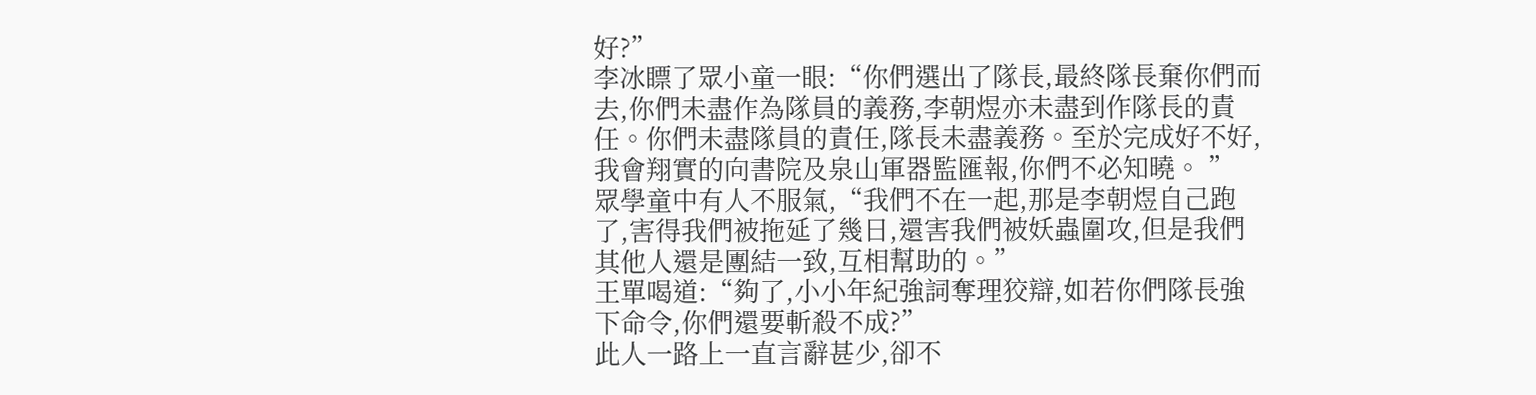好?”
李冰瞟了眾小童一眼:“你們選出了隊長,最終隊長棄你們而去,你們未盡作為隊員的義務,李朝煜亦未盡到作隊長的責任。你們未盡隊員的責任,隊長未盡義務。至於完成好不好,我會翔實的向書院及泉山軍器監匯報,你們不必知曉。 ”
眾學童中有人不服氣,“我們不在一起,那是李朝煜自己跑了,害得我們被拖延了幾日,還害我們被妖蟲圍攻,但是我們其他人還是團結一致,互相幫助的。”
王單喝道:“夠了,小小年紀強詞奪理狡辯,如若你們隊長強下命令,你們還要斬殺不成?”
此人一路上一直言辭甚少,卻不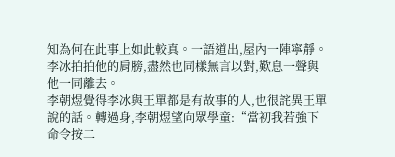知為何在此事上如此較真。一語道出,屋內一陣寧靜。李冰拍拍他的肩膀,盡然也同樣無言以對,歎息一聲與他一同離去。
李朝煜覺得李冰與王單都是有故事的人,也很詫異王單說的話。轉過身,李朝煜望向眾學童:“當初我若強下命令按二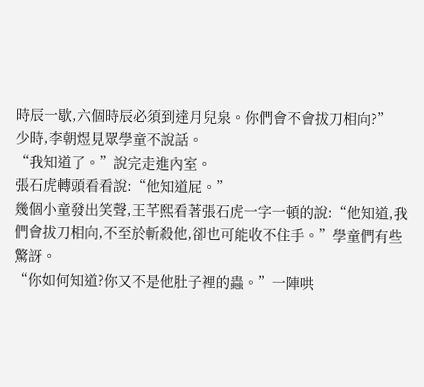時辰一歇,六個時辰必須到達月兒泉。你們會不會拔刀相向?”
少時,李朝煜見眾學童不說話。
“我知道了。”說完走進內室。
張石虎轉頭看看說:“他知道屁。”
幾個小童發出笑聲,王芊熙看著張石虎一字一頓的說:“他知道,我們會拔刀相向,不至於斬殺他,卻也可能收不住手。”學童們有些驚訝。
“你如何知道?你又不是他肚子裡的蟲。”一陣哄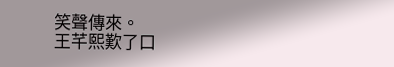笑聲傳來。
王芊熙歎了口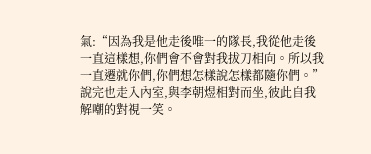氣:“因為我是他走後唯一的隊長,我從他走後一直這樣想,你們會不會對我拔刀相向。所以我一直遷就你們,你們想怎樣說怎樣都隨你們。”說完也走入內室,與李朝煜相對而坐,彼此自我解嘲的對視一笑。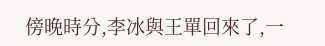傍晚時分,李冰與王單回來了,一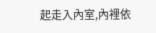起走入內室,內裡依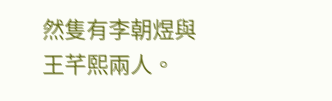然隻有李朝煜與王芊熙兩人。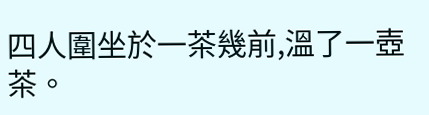四人圍坐於一茶幾前,溫了一壺茶。